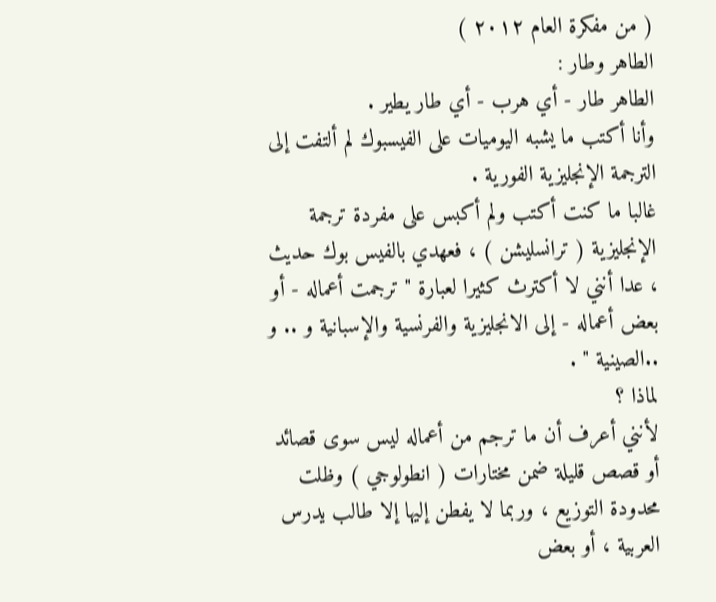( من مفكرة العام ٢٠١٢ )
الطاهر وطار :
الطاهر طار - أي هرب - أي طار يطير .
وأنا أكتب ما يشبه اليوميات على الفيسبوك لم ألتفت إلى الترجمة الإنجليزية الفورية .
غالبا ما كنت أكتب ولم أكبس على مفردة ترجمة الإنجليزية ( ترانسليشن ) ، فعهدي بالفيس بوك حديث ، عدا أنني لا أكترث كثيرا لعبارة " ترجمت أعماله - أو بعض أعماله - إلى الانجليزية والفرنسية والإسبانية و .. و ..الصينية " .
لماذا ؟
لأنني أعرف أن ما ترجم من أعماله ليس سوى قصائد أو قصص قليلة ضمن مختارات ( انطولوجي ) وظلت محدودة التوزيع ، وربما لا يفطن إليها إلا طالب يدرس العربية ، أو بعض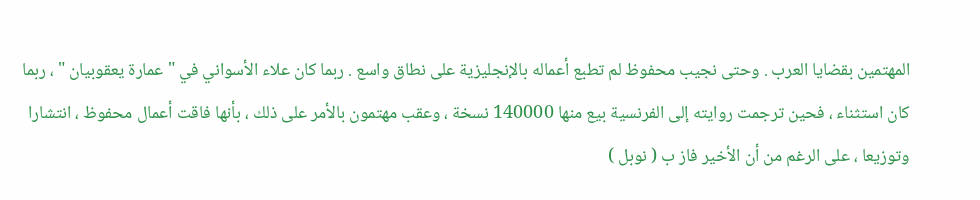المهتمين بقضايا العرب . وحتى نجيب محفوظ لم تطبع أعماله بالإنجليزية على نطاق واسع . ربما كان علاء الأسواني في " عمارة يعقوبيان " ، ربما كان استثناء ، فحين ترجمت روايته إلى الفرنسية بيع منها 140000 نسخة ، وعقب مهتمون بالأمر على ذلك ، بأنها فاقت أعمال محفوظ ، انتشارا وتوزيعا ، على الرغم من أن الأخير فاز ب ( نوبل )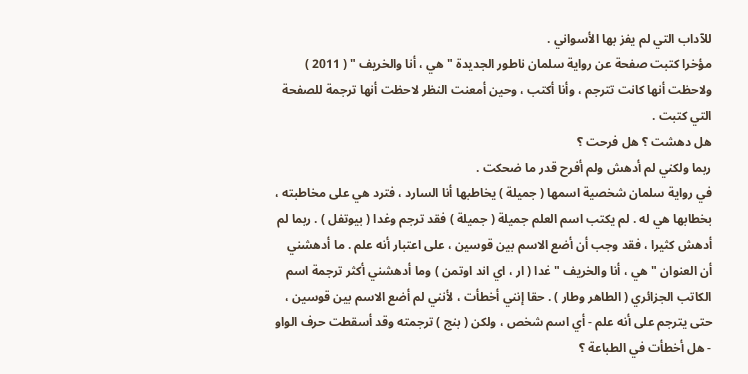للآداب التي لم يفز بها الأسواني .
مؤخرا كتبت صفحة عن رواية سلمان ناطور الجديدة " هي ، أنا والخريف " ( 2011 ) ولاحظت أنها كانت تترجم ، وأنا أكتب ، وحين أمعنت النظر لاحظت أنها ترجمة للصفحة التي كتبت .
هل دهشت ؟ هل فرحت ؟
ربما ولكني لم أدهش ولم أفرح قدر ما ضحكت .
في رواية سلمان شخصية اسمها ( جميلة ) يخاطبها أنا السارد ، فترد هي على مخاطبته ، بخطابها هي له . لم يكتب اسم العلم جميلة ( جميلة ) فقد ترجم وغدا ( بيوتفل ) . ربما لم أدهش كثيرا ، فقد وجب أن أضع الاسم بين قوسين ، على اعتبار أنه علم . ما أدهشني أن العنوان " هي ، أنا والخريف " غدا ( ار ، اي اند اوتمن ) وما أدهشني أكثر ترجمة اسم الكاتب الجزائري ( الطاهر وطار ) . حقا إنني أخطأت ، لأنني لم أضع الاسم بين قوسين ، حتى يترجم على أنه علم - أي اسم شخص ، ولكن ( بنج ) ترجمته وقد أسقطت حرف الواو - هل أخطأت في الطباعة ؟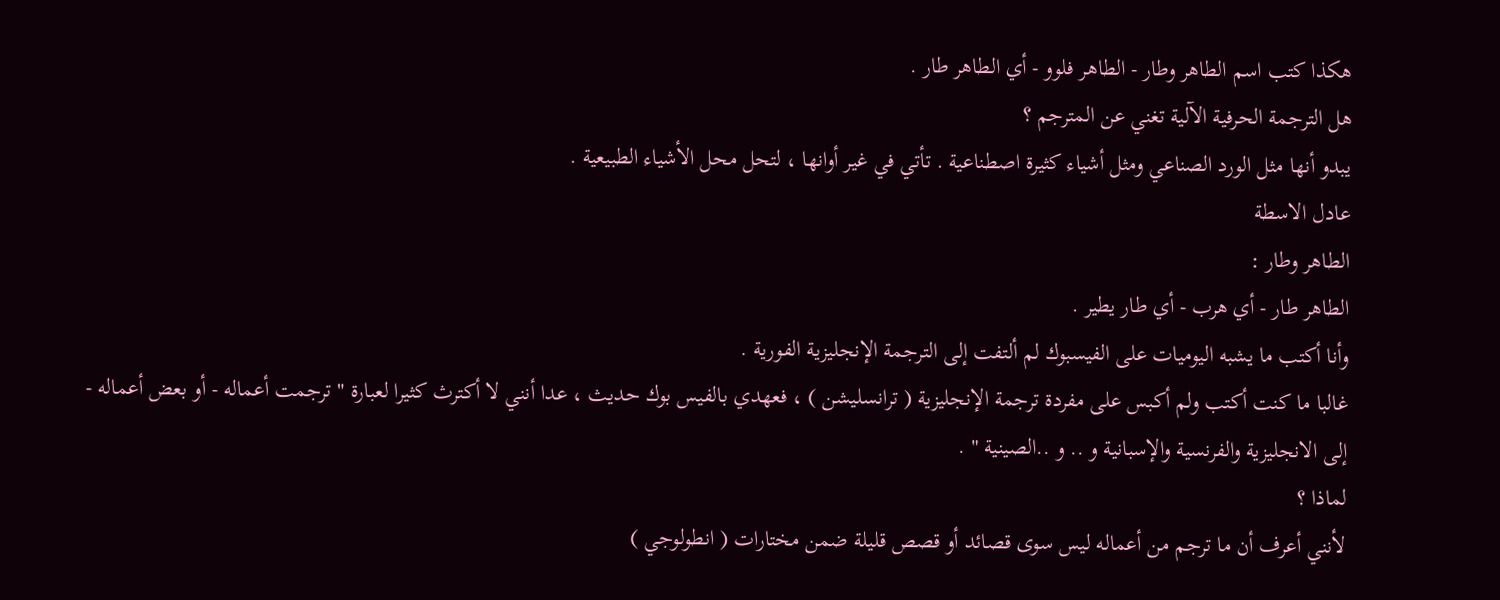هكذا كتب اسم الطاهر وطار - الطاهر فلوو - أي الطاهر طار .
هل الترجمة الحرفية الآلية تغني عن المترجم ؟
يبدو أنها مثل الورد الصناعي ومثل أشياء كثيرة اصطناعية . تأتي في غير أوانها ، لتحل محل الأشياء الطبيعية .
عادل الاسطة
الطاهر وطار :
الطاهر طار - أي هرب - أي طار يطير .
وأنا أكتب ما يشبه اليوميات على الفيسبوك لم ألتفت إلى الترجمة الإنجليزية الفورية .
غالبا ما كنت أكتب ولم أكبس على مفردة ترجمة الإنجليزية ( ترانسليشن ) ، فعهدي بالفيس بوك حديث ، عدا أنني لا أكترث كثيرا لعبارة " ترجمت أعماله - أو بعض أعماله - إلى الانجليزية والفرنسية والإسبانية و .. و ..الصينية " .
لماذا ؟
لأنني أعرف أن ما ترجم من أعماله ليس سوى قصائد أو قصص قليلة ضمن مختارات ( انطولوجي )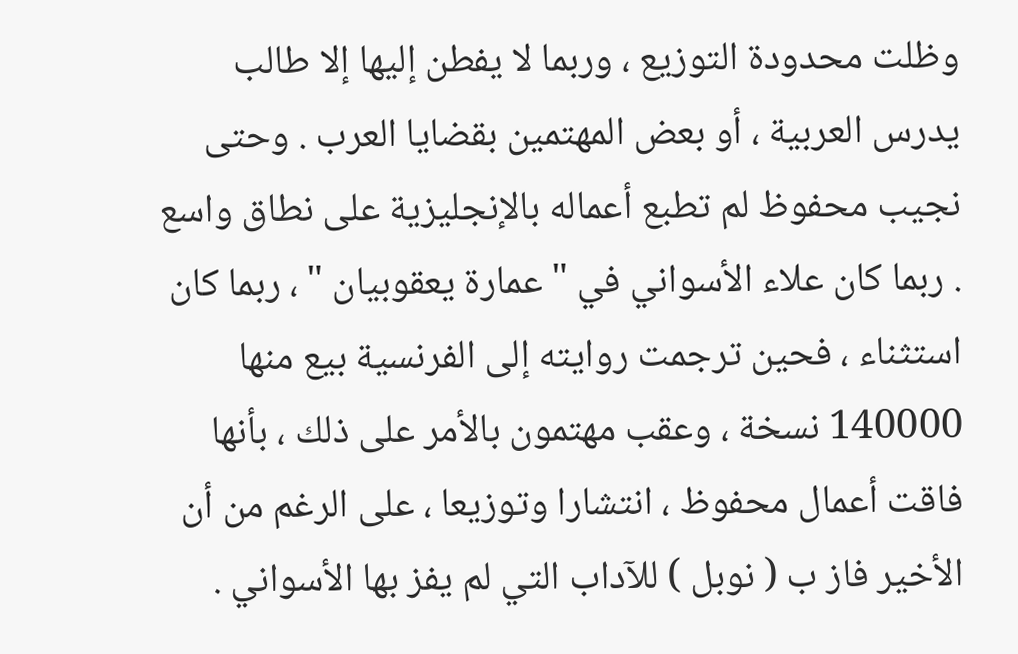وظلت محدودة التوزيع ، وربما لا يفطن إليها إلا طالب يدرس العربية ، أو بعض المهتمين بقضايا العرب . وحتى نجيب محفوظ لم تطبع أعماله بالإنجليزية على نطاق واسع . ربما كان علاء الأسواني في " عمارة يعقوبيان " ، ربما كان استثناء ، فحين ترجمت روايته إلى الفرنسية بيع منها 140000 نسخة ، وعقب مهتمون بالأمر على ذلك ، بأنها فاقت أعمال محفوظ ، انتشارا وتوزيعا ، على الرغم من أن الأخير فاز ب ( نوبل ) للآداب التي لم يفز بها الأسواني .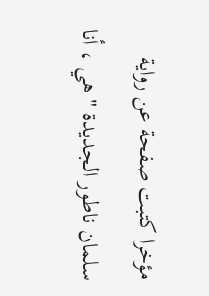مؤخرا كتبت صفحة عن رواية سلمان ناطور الجديدة " هي ، أنا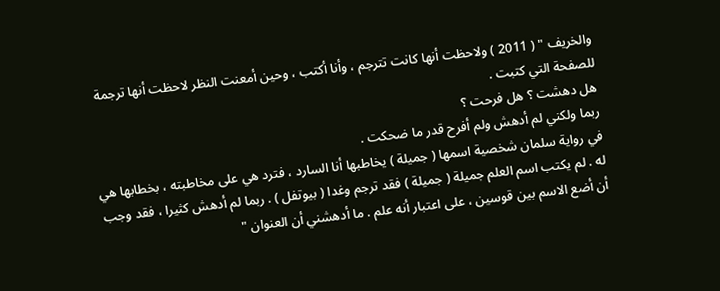والخريف " ( 2011 ) ولاحظت أنها كانت تترجم ، وأنا أكتب ، وحين أمعنت النظر لاحظت أنها ترجمة للصفحة التي كتبت .
هل دهشت ؟ هل فرحت ؟
ربما ولكني لم أدهش ولم أفرح قدر ما ضحكت .
في رواية سلمان شخصية اسمها ( جميلة ) يخاطبها أنا السارد ، فترد هي على مخاطبته ، بخطابها هي له . لم يكتب اسم العلم جميلة ( جميلة ) فقد ترجم وغدا ( بيوتفل ) . ربما لم أدهش كثيرا ، فقد وجب أن أضع الاسم بين قوسين ، على اعتبار أنه علم . ما أدهشني أن العنوان "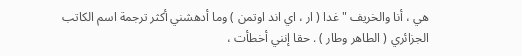هي ، أنا والخريف " غدا ( ار ، اي اند اوتمن ) وما أدهشني أكثر ترجمة اسم الكاتب الجزائري ( الطاهر وطار ) . حقا إنني أخطأت ،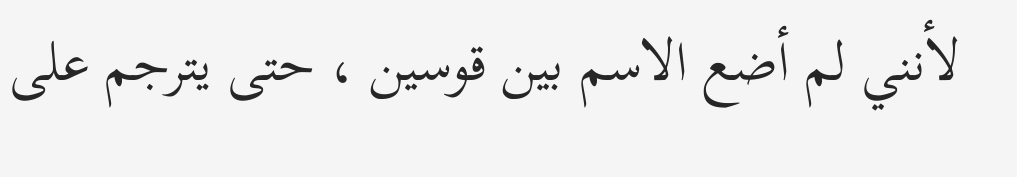لأنني لم أضع الاسم بين قوسين ، حتى يترجم على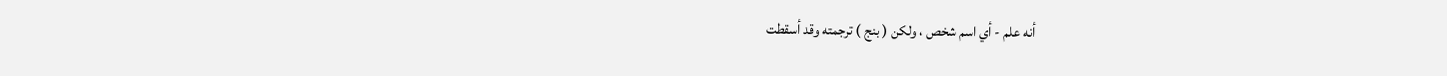أنه علم - أي اسم شخص ، ولكن ( بنج ) ترجمته وقد أسقطت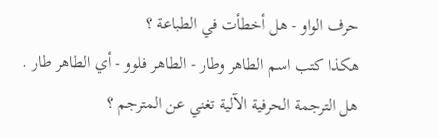حرف الواو - هل أخطأت في الطباعة ؟
هكذا كتب اسم الطاهر وطار - الطاهر فلوو - أي الطاهر طار .
هل الترجمة الحرفية الآلية تغني عن المترجم ؟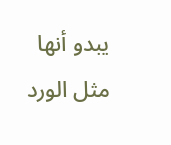يبدو أنها مثل الورد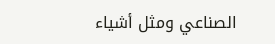الصناعي ومثل أشياء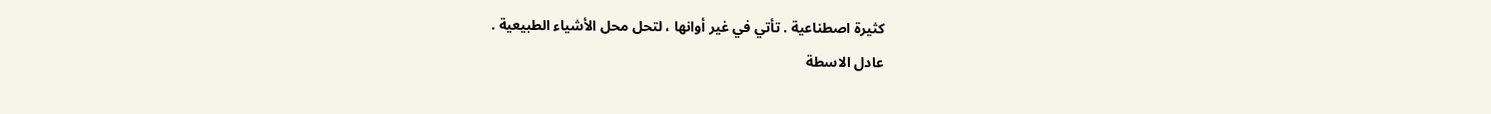كثيرة اصطناعية . تأتي في غير أوانها ، لتحل محل الأشياء الطبيعية .
عادل الاسطة